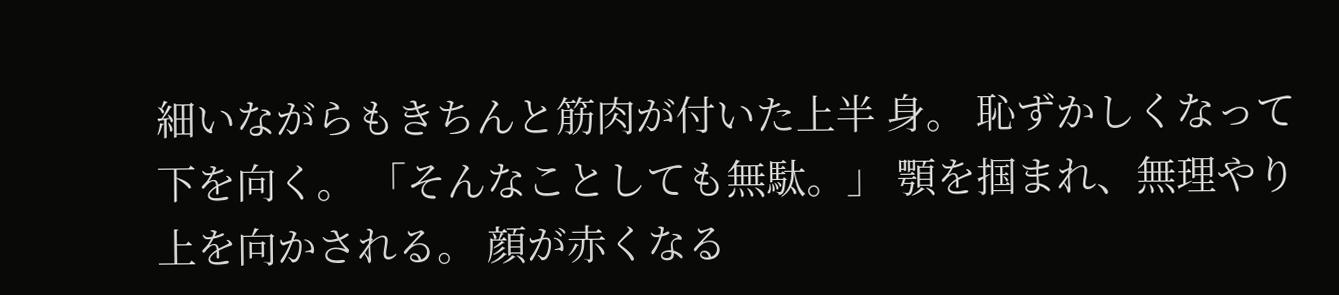細いながらもきちんと筋肉が付いた上半 身。 恥ずかしくなって下を向く。 「そんなことしても無駄。」 顎を掴まれ、無理やり上を向かされる。 顔が赤くなる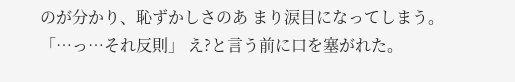のが分かり、恥ずかしさのあ まり涙目になってしまう。 「…っ…それ反則」 え?と言う前に口を塞がれた。